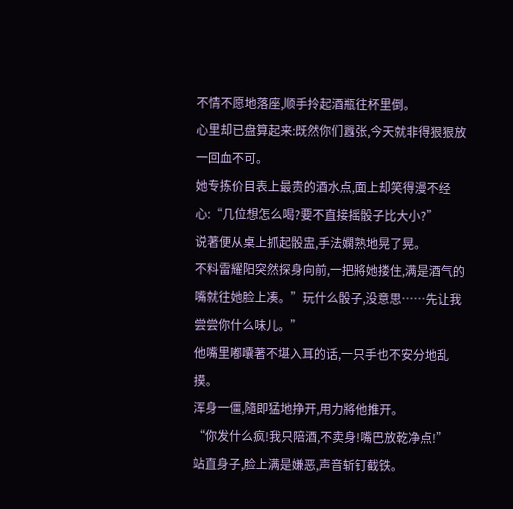不情不愿地落座,顺手拎起酒瓶往杯里倒。
心里却已盘算起来:既然你们囂张,今天就非得狠狠放一回血不可。
她专拣价目表上最贵的酒水点,面上却笑得漫不经心:“几位想怎么喝?要不直接摇骰子比大小?”
说著便从桌上抓起骰盅,手法嫻熟地晃了晃。
不料雷耀阳突然探身向前,一把將她搂住,满是酒气的嘴就往她脸上凑。”玩什么骰子,没意思……先让我尝尝你什么味儿。”
他嘴里嘟囔著不堪入耳的话,一只手也不安分地乱摸。
浑身一僵,隨即猛地挣开,用力將他推开。
“你发什么疯!我只陪酒,不卖身!嘴巴放乾净点!”
站直身子,脸上满是嫌恶,声音斩钉截铁。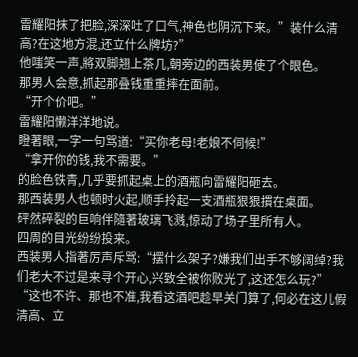雷耀阳抹了把脸,深深吐了口气,神色也阴沉下来。”装什么清高?在这地方混,还立什么牌坊?”
他嗤笑一声,將双脚翘上茶几,朝旁边的西装男使了个眼色。
那男人会意,抓起那叠钱重重摔在面前。
“开个价吧。”
雷耀阳懒洋洋地说。
瞪著眼,一字一句骂道:“买你老母!老娘不伺候!”
“拿开你的钱,我不需要。”
的脸色铁青,几乎要抓起桌上的酒瓶向雷耀阳砸去。
那西装男人也顿时火起,顺手拎起一支酒瓶狠狠摜在桌面。
砰然碎裂的巨响伴隨著玻璃飞溅,惊动了场子里所有人。
四周的目光纷纷投来。
西装男人指著厉声斥骂:“摆什么架子?嫌我们出手不够阔绰?我们老大不过是来寻个开心,兴致全被你败光了,这还怎么玩?”
“这也不许、那也不准,我看这酒吧趁早关门算了,何必在这儿假清高、立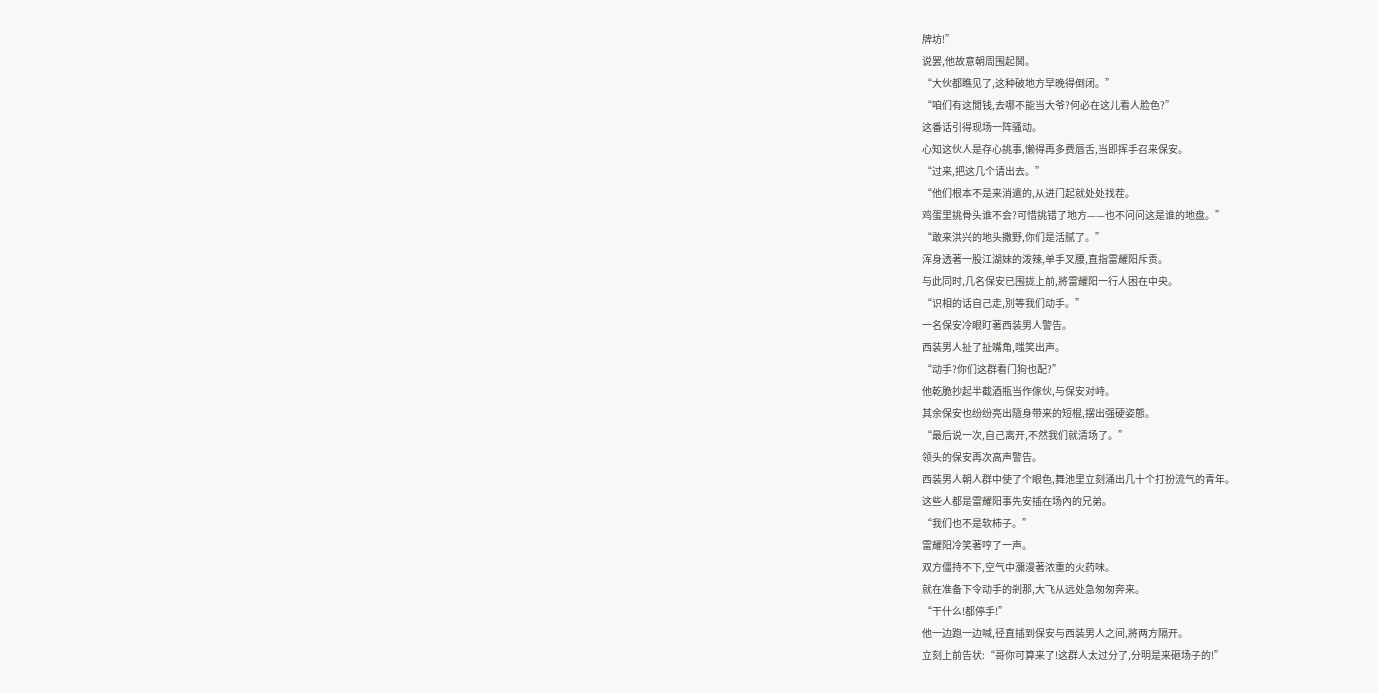牌坊!”
说罢,他故意朝周围起鬨。
“大伙都瞧见了,这种破地方早晚得倒闭。”
“咱们有这閒钱,去哪不能当大爷?何必在这儿看人脸色?”
这番话引得现场一阵骚动。
心知这伙人是存心挑事,懒得再多费唇舌,当即挥手召来保安。
“过来,把这几个请出去。”
“他们根本不是来消遣的,从进门起就处处找茬。
鸡蛋里挑骨头谁不会?可惜挑错了地方——也不问问这是谁的地盘。”
“敢来洪兴的地头撒野,你们是活腻了。”
浑身透著一股江湖妹的泼辣,单手叉腰,直指雷耀阳斥责。
与此同时,几名保安已围拢上前,將雷耀阳一行人困在中央。
“识相的话自己走,別等我们动手。”
一名保安冷眼盯著西装男人警告。
西装男人扯了扯嘴角,嗤笑出声。
“动手?你们这群看门狗也配?”
他乾脆抄起半截酒瓶当作傢伙,与保安对峙。
其余保安也纷纷亮出隨身带来的短棍,摆出强硬姿態。
“最后说一次,自己离开,不然我们就清场了。”
领头的保安再次高声警告。
西装男人朝人群中使了个眼色,舞池里立刻涌出几十个打扮流气的青年。
这些人都是雷耀阳事先安插在场內的兄弟。
“我们也不是软柿子。”
雷耀阳冷笑著哼了一声。
双方僵持不下,空气中瀰漫著浓重的火药味。
就在准备下令动手的剎那,大飞从远处急匆匆奔来。
“干什么!都停手!”
他一边跑一边喊,径直插到保安与西装男人之间,將两方隔开。
立刻上前告状:“哥你可算来了!这群人太过分了,分明是来砸场子的!”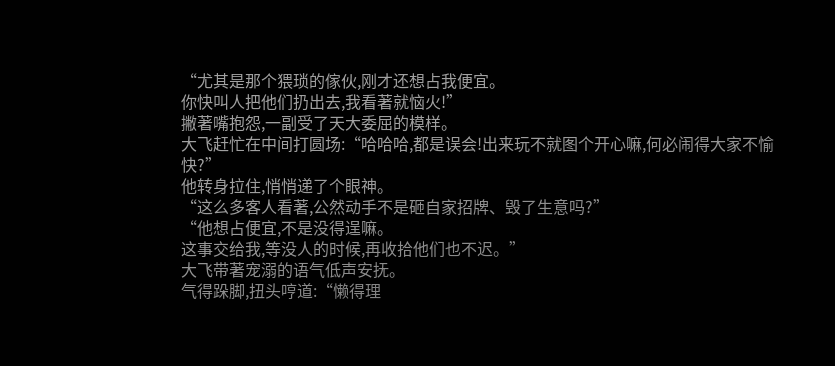“尤其是那个猥琐的傢伙,刚才还想占我便宜。
你快叫人把他们扔出去,我看著就恼火!”
撇著嘴抱怨,一副受了天大委屈的模样。
大飞赶忙在中间打圆场:“哈哈哈,都是误会!出来玩不就图个开心嘛,何必闹得大家不愉快?”
他转身拉住,悄悄递了个眼神。
“这么多客人看著,公然动手不是砸自家招牌、毁了生意吗?”
“他想占便宜,不是没得逞嘛。
这事交给我,等没人的时候,再收拾他们也不迟。”
大飞带著宠溺的语气低声安抚。
气得跺脚,扭头哼道:“懒得理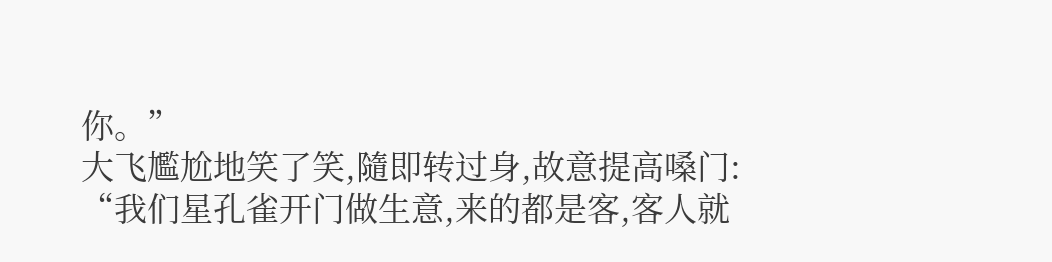你。”
大飞尷尬地笑了笑,隨即转过身,故意提高嗓门:
“我们星孔雀开门做生意,来的都是客,客人就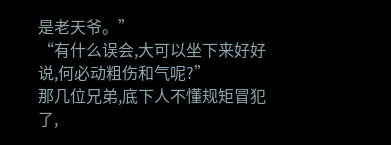是老天爷。”
“有什么误会,大可以坐下来好好说,何必动粗伤和气呢?”
那几位兄弟,底下人不懂规矩冒犯了,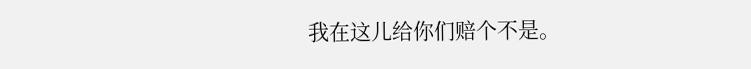我在这儿给你们赔个不是。